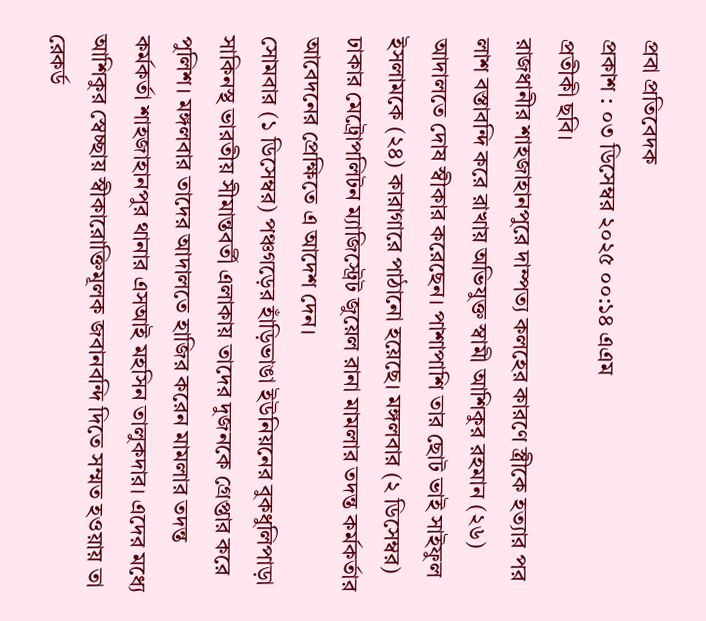প্রবা প্রতিবেদক
প্রকাশ : ০৩ ডিসেম্বর ২০২৫ ০০:১৪ এএম
প্রতীকী ছবি।
রাজধানীর শাহজাহানপুরে দাম্পত্য কলহের কারণে স্ত্রীকে হত্যার পর লাশ বস্তাবন্দি করে রাখায় অভিযুক্ত স্বামী আশিকুর রহমান (২৬) আদালতে দোষ স্বীকার করেছেন। পাশাপাশি তার ছোট ভাই সাইফুল ইসলামকে (২৪) কারাগারে পাঠানো হয়েছে। মঙ্গলবার (২ ডিসেম্বর) ঢাকার মেট্রোপলিটন ম্যাজিস্ট্রেট জুয়েল রানা মামলার তদন্ত কর্মকর্তার আবেদনের প্রেক্ষিতে এ আদেশ দেন।
সোমবার (১ ডিসেম্বর) পঞ্চগড়ের হাঁড়িভাঙা ইউনিয়নের বুকধুলিপাড়া সাকিনস্থ ভারতীয় সীমান্তবর্তী এলাকায় তাদের দুজনকে গ্রেপ্তার করে পুলিশ। মঙ্গলবার তাদের আদালতে হাজির করেন মামলার তদন্ত কর্মকর্তা শাহজাহানপুর থানার এসআই মহসিন তালুকদার। এদের মধ্যে আশিকুর স্বেচ্ছায় স্বীকারোক্তিমূলক জবানবন্দি দিতে সম্মত হওয়ায় তা রেকর্ড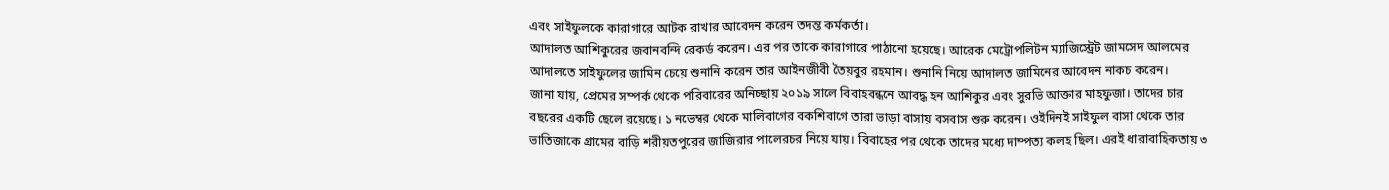এবং সাইফুলকে কারাগারে আটক রাখার আবেদন করেন তদন্ত কর্মকর্তা।
আদালত আশিকুরের জবানবন্দি রেকর্ড করেন। এর পর তাকে কারাগারে পাঠানো হয়েছে। আরেক মেট্রোপলিটন ম্যাজিস্ট্রেট জামসেদ আলমের আদালতে সাইফুলের জামিন চেয়ে শুনানি করেন তার আইনজীবী তৈয়বুর রহমান। শুনানি নিয়ে আদালত জামিনের আবেদন নাকচ করেন।
জানা যায়, প্রেমের সম্পর্ক থেকে পরিবারের অনিচ্ছায় ২০১৯ সালে বিবাহবন্ধনে আবদ্ধ হন আশিকুর এবং সুরভি আক্তার মাহফুজা। তাদের চার বছরের একটি ছেলে রয়েছে। ১ নভেম্বর থেকে মালিবাগের বকশিবাগে তারা ভাড়া বাসায় বসবাস শুরু করেন। ওইদিনই সাইফুল বাসা থেকে তার ভাতিজাকে গ্রামের বাড়ি শরীয়তপুরের জাজিরার পালেরচর নিয়ে যায়। বিবাহের পর থেকে তাদের মধ্যে দাম্পত্য কলহ ছিল। এরই ধারাবাহিকতায় ৩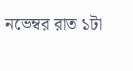নভেম্বর রাত ১টা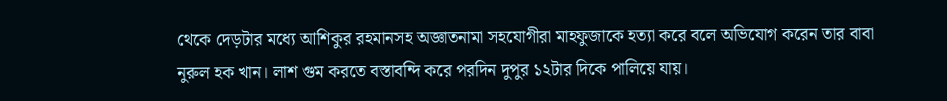থেকে দেড়টার মধ্যে আশিকুর রহমানসহ অজ্ঞাতনামা সহযোগীরা মাহফুজাকে হত্যা করে বলে অভিযোগ করেন তার বাবা নুরুল হক খান। লাশ গুম করতে বস্তাবন্দি করে পরদিন দুপুর ১২টার দিকে পালিয়ে যায়।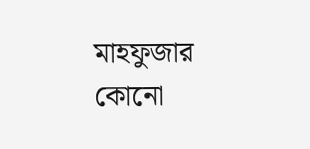মাহফুজার কোনো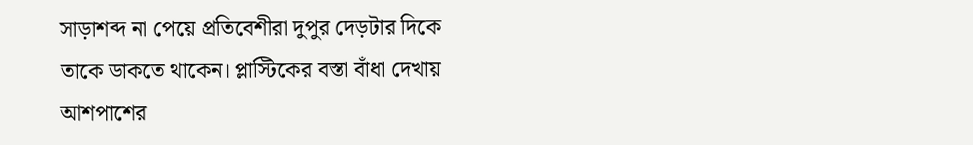সাড়াশব্দ না পেয়ে প্রতিবেশীরা দুপুর দেড়টার দিকে তাকে ডাকতে থাকেন। প্লাস্টিকের বস্তা বাঁধা দেখায় আশপাশের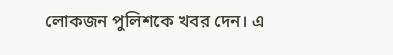লোকজন পুলিশকে খবর দেন। এ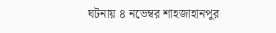ঘটনায় ৪ নভেম্বর শাহজাহানপুর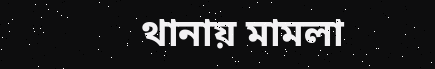থানায় মামলা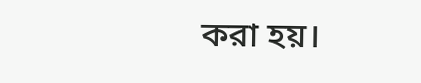করা হয়।